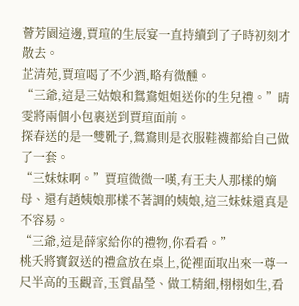薈芳園這邊,賈瑄的生辰宴一直持續到了子時初刻才散去。
芷清苑,賈瑄喝了不少酒,略有微醺。
“三爺,這是三姑娘和鴛鴦姐姐送你的生兒禮。”晴雯將兩個小包裹送到賈瑄面前。
探春送的是一雙靴子,鴛鴦則是衣服鞋襪都給自己做了一套。
“三妹妹啊。”賈瑄微微一嘆,有王夫人那樣的嫡母、還有趙姨娘那樣不著調的姨娘,這三妹妹還真是不容易。
“三爺,這是薛家給你的禮物,你看看。”
桃夭將寶釵送的禮盒放在桌上,從裡面取出來一尊一尺半高的玉觀音,玉質晶瑩、做工精細,栩栩如生,看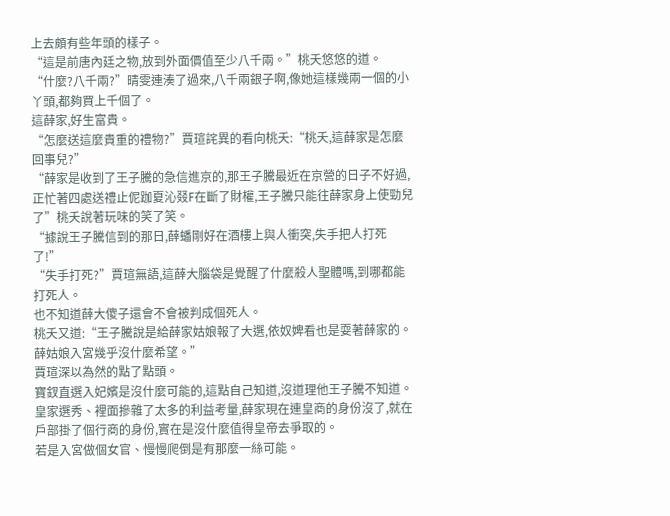上去頗有些年頭的樣子。
“這是前唐內廷之物,放到外面價值至少八千兩。”桃夭悠悠的道。
“什麼?八千兩?”晴雯連湊了過來,八千兩銀子啊,像她這樣幾兩一個的小丫頭,都夠買上千個了。
這薛家,好生富貴。
“怎麼送這麼貴重的禮物?”賈瑄詫異的看向桃夭:“桃夭,這薛家是怎麼回事兒?”
“薛家是收到了王子騰的急信進京的,那王子騰最近在京營的日子不好過,正忙著四處送禮止伲跏夏沁叕F在斷了財權,王子騰只能往薛家身上使勁兒了”桃夭說著玩味的笑了笑。
“據說王子騰信到的那日,薛蟠剛好在酒樓上與人衝突,失手把人打死了!”
“失手打死?”賈瑄無語,這薛大腦袋是覺醒了什麼殺人聖體嗎,到哪都能打死人。
也不知道薛大傻子還會不會被判成個死人。
桃夭又道:“王子騰說是給薛家姑娘報了大選,依奴婢看也是耍著薛家的。薛姑娘入宮幾乎沒什麼希望。”
賈瑄深以為然的點了點頭。
寶釵直選入妃嬪是沒什麼可能的,這點自己知道,沒道理他王子騰不知道。
皇家選秀、裡面摻雜了太多的利益考量,薛家現在連皇商的身份沒了,就在戶部掛了個行商的身份,實在是沒什麼值得皇帝去爭取的。
若是入宮做個女官、慢慢爬倒是有那麼一絲可能。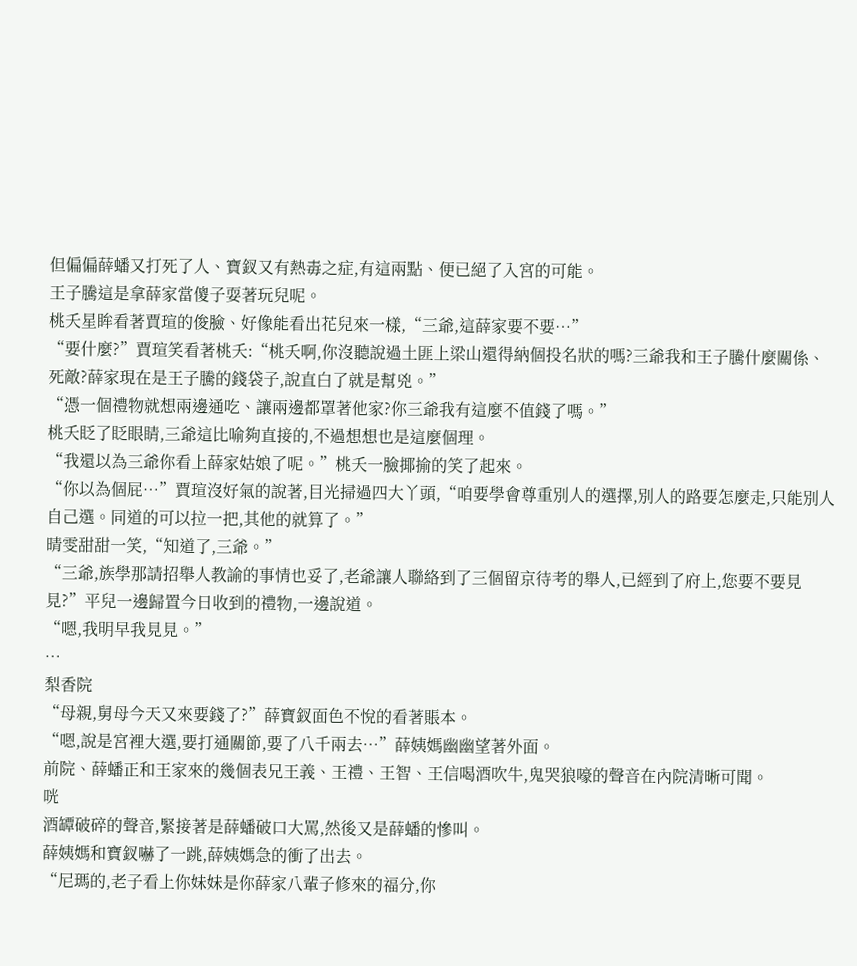但偏偏薛蟠又打死了人、寶釵又有熱毒之症,有這兩點、便已絕了入宮的可能。
王子騰這是拿薛家當傻子耍著玩兒呢。
桃夭星眸看著賈瑄的俊臉、好像能看出花兒來一樣,“三爺,這薛家要不要…”
“要什麼?”賈瑄笑看著桃夭:“桃夭啊,你沒聽說過土匪上梁山還得納個投名狀的嗎?三爺我和王子騰什麼關係、死敵?薛家現在是王子騰的錢袋子,說直白了就是幫兇。”
“憑一個禮物就想兩邊通吃、讓兩邊都罩著他家?你三爺我有這麼不值錢了嗎。”
桃夭眨了眨眼睛,三爺這比喻夠直接的,不過想想也是這麼個理。
“我還以為三爺你看上薛家姑娘了呢。”桃夭一臉揶揄的笑了起來。
“你以為個屁…”賈瑄沒好氣的說著,目光掃過四大丫頭,“咱要學會尊重別人的選擇,別人的路要怎麼走,只能別人自己選。同道的可以拉一把,其他的就算了。”
晴雯甜甜一笑,“知道了,三爺。”
“三爺,族學那請招舉人教諭的事情也妥了,老爺讓人聯絡到了三個留京待考的舉人,已經到了府上,您要不要見見?”平兒一邊歸置今日收到的禮物,一邊說道。
“嗯,我明早我見見。”
…
梨香院
“母親,舅母今天又來要錢了?”薛寶釵面色不悅的看著賬本。
“嗯,說是宮裡大選,要打通關節,要了八千兩去…”薛姨媽幽幽望著外面。
前院、薛蟠正和王家來的幾個表兄王義、王禮、王智、王信喝酒吹牛,鬼哭狼嚎的聲音在內院清晰可聞。
咣
酒罈破碎的聲音,緊接著是薛蟠破口大罵,然後又是薛蟠的慘叫。
薛姨媽和寶釵嚇了一跳,薛姨媽急的衝了出去。
“尼瑪的,老子看上你妹妹是你薛家八輩子修來的福分,你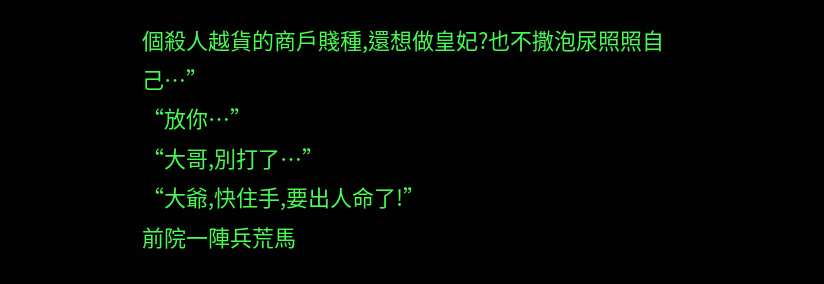個殺人越貨的商戶賤種,還想做皇妃?也不撒泡尿照照自己…”
“放你…”
“大哥,別打了…”
“大爺,快住手,要出人命了!”
前院一陣兵荒馬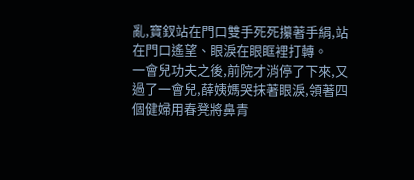亂,寶釵站在門口雙手死死攥著手絹,站在門口遙望、眼淚在眼眶裡打轉。
一會兒功夫之後,前院才消停了下來,又過了一會兒,薛姨媽哭抹著眼淚,領著四個健婦用春凳將鼻青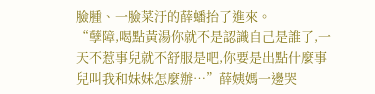臉腫、一臉菜汙的薛蟠抬了進來。
“孽障,喝點黃湯你就不是認識自己是誰了,一天不惹事兒就不舒服是吧,你要是出點什麼事兒叫我和妹妹怎麼辦…”薛姨媽一邊哭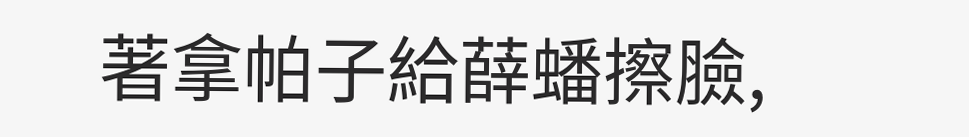著拿帕子給薛蟠擦臉,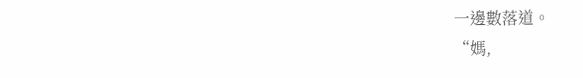一邊數落道。
“媽,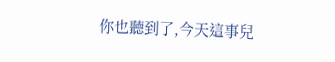你也聽到了,今天這事兒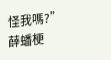怪我嗎?”薛蟠梗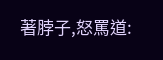著脖子,怒罵道: